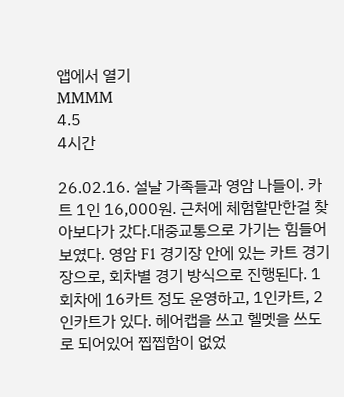앱에서 열기
MMMM
4.5
4시간

26.02.16. 설날 가족들과 영암 나들이. 카트 1인 16,000원. 근처에 체험할만한걸 찾아보다가 갔다.대중교통으로 가기는 힘들어보였다. 영암 F1 경기장 안에 있는 카트 경기장으로, 회차별 경기 방식으로 진행된다. 1회차에 16카트 정도 운영하고, 1인카트, 2인카트가 있다. 헤어캡을 쓰고 헬멧을 쓰도로 되어있어 찝찝함이 없었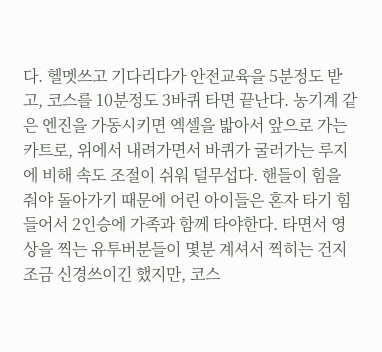다. 헬멧쓰고 기다리다가 안전교육을 5분정도 받고, 코스를 10분정도 3바퀴 타면 끝난다. 농기계 같은 엔진을 가동시키면 엑셀을 밟아서 앞으로 가는 카트로, 위에서 내려가면서 바퀴가 굴러가는 루지에 비해 속도 조절이 쉬워 덜무섭다. 핸들이 힘을 줘야 돌아가기 때문에 어린 아이들은 혼자 타기 힘들어서 2인승에 가족과 함께 타야한다. 타면서 영상을 찍는 유투버분들이 몇분 계셔서 찍히는 건지 조금 신경쓰이긴 했지만, 코스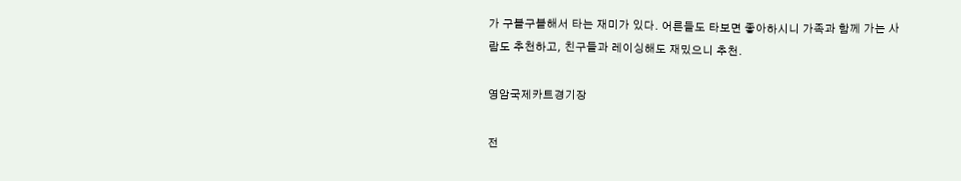가 구블구블해서 타는 재미가 있다. 어른들도 타보면 좋아하시니 가족과 함께 가는 사람도 추천하고, 친구들과 레이싱해도 재밌으니 추천.

영암국제카트경기장

전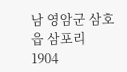남 영암군 삼호읍 삼포리 1904